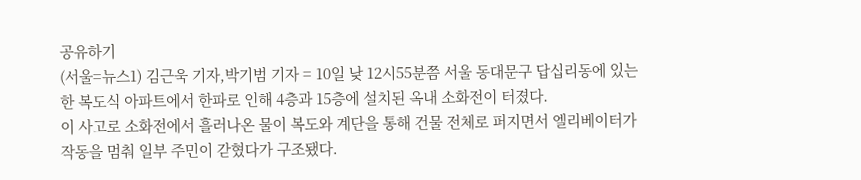공유하기
(서울=뉴스1) 김근욱 기자,박기범 기자 = 10일 낮 12시55분쯤 서울 동대문구 답십리동에 있는 한 복도식 아파트에서 한파로 인해 4층과 15층에 설치된 옥내 소화전이 터졌다.
이 사고로 소화전에서 흘러나온 물이 복도와 계단을 통해 건물 전체로 퍼지면서 엘리베이터가 작동을 멈춰 일부 주민이 갇혔다가 구조됐다.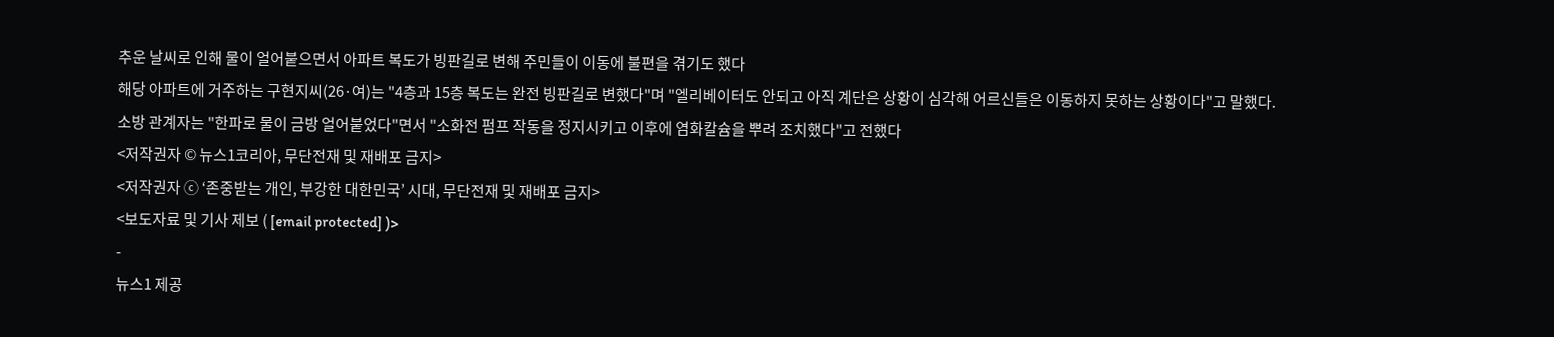추운 날씨로 인해 물이 얼어붙으면서 아파트 복도가 빙판길로 변해 주민들이 이동에 불편을 겪기도 했다
해당 아파트에 거주하는 구현지씨(26·여)는 "4층과 15층 복도는 완전 빙판길로 변했다"며 "엘리베이터도 안되고 아직 계단은 상황이 심각해 어르신들은 이동하지 못하는 상황이다"고 말했다.
소방 관계자는 "한파로 물이 금방 얼어붙었다"면서 "소화전 펌프 작동을 정지시키고 이후에 염화칼슘을 뿌려 조치했다"고 전했다
<저작권자 © 뉴스1코리아, 무단전재 및 재배포 금지>
<저작권자 ⓒ ‘존중받는 개인, 부강한 대한민국’ 시대, 무단전재 및 재배포 금지>
<보도자료 및 기사 제보 ( [email protected] )>
-
뉴스1 제공